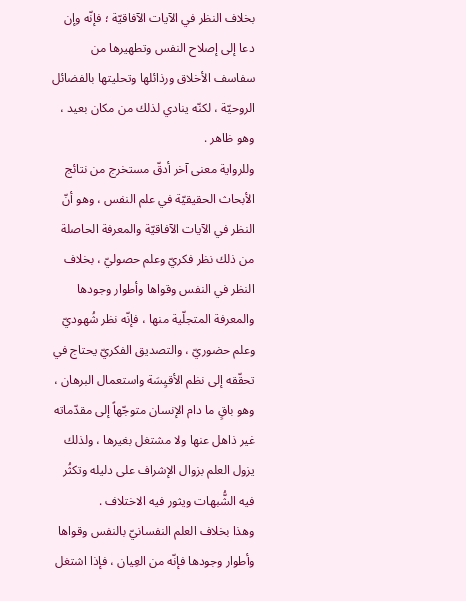بخلاف النظر في الآيات الآفاقيّة ؛ فإنّه وإن دعا إلى إصلاح النفس وتطهيرها من سفاسف الأخلاق ورذائلها وتحليتها بالفضائل الروحيّة ، لكنّه ينادي لذلك من مكان بعيد ، وهو ظاهر .
وللرواية معنى آخر أدقّ مستخرج من نتائج الأبحاث الحقيقيّة في علم النفس ، وهو أنّ النظر في الآيات الآفاقيّة والمعرفة الحاصلة من ذلك نظر فكريّ وعلم حصوليّ ، بخلاف النظر في النفس وقواها وأطوار وجودها والمعرفة المتجلّية منها ، فإنّه نظر شُهوديّ وعلم حضوريّ ، والتصديق الفكريّ يحتاج في تحقّقه إلى نظم الأقيِسَة واستعمال البرهان ، وهو باقٍ ما دام الإنسان متوجّهاً إلى مقدّماته غير ذاهل عنها ولا مشتغل بغيرها ، ولذلك يزول العلم بزوال الإشراف على دليله وتكثُر فيه الشُّبهات ويثور فيه الاختلاف .
وهذا بخلاف العلم النفسانيّ بالنفس وقواها وأطوار وجودها فإنّه من العِيان ، فإذا اشتغل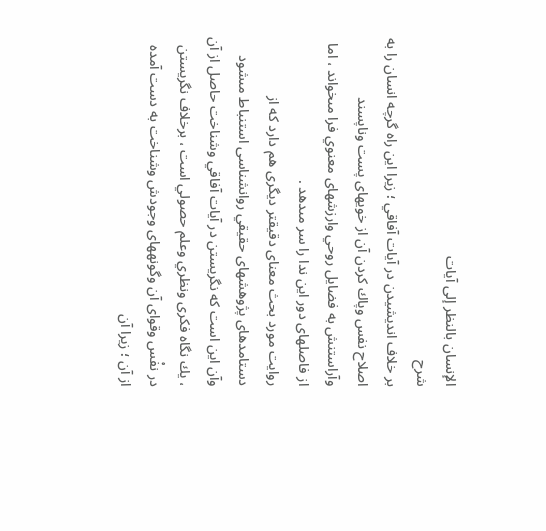الإنسان بالنظر إلى آيات
شرح
بر خلاف انديشيدن در آيات آفاقي ؛ زيرا اين راه گرچه انسان را به اصلاح نفس وپاك كردن آن از خويهاى پست وناپسند وآراستنش به فضايل روحي وارزشهاى معنوي فرا مىخواند ، اما از فاصلهاى دور اين ندا را سر مىدهد .
روايت مورد بحث معناى دقيقتر ديگرى هم دارد كه از دستامدهاى پژوهشهاى حقيقي روانشناسى استنباط مىشود وآن اين است كه نگريستن در آيات آفاقي وشناخت حاصل از آن ، يك نگاه فكرى ونظري وعلم حصولي است ، برخلاف نگريستن در نفْس وقواى آن وگونههاى وجودش وشناخت به دست آمده از آن ؛ زيرا آن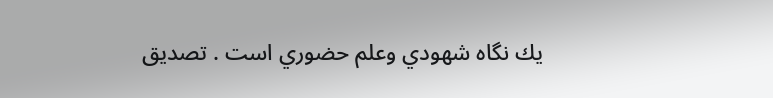يك نگاه شهودي وعلم حضوري است . تصديق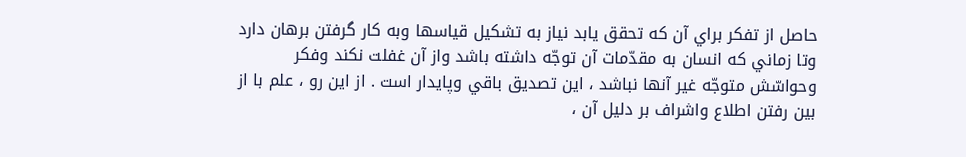حاصل از تفكر براي آن كه تحقق يابد نياز به تشكيل قياسها وبه كار گرفتن برهان دارد وتا زماني كه انسان به مقدّمات آن توجّه داشته باشد واز آن غفلت نكند وفكر وحواسّش متوجّه غير آنها نباشد ، اين تصديق باقي وپايدار است . از اين رو ، علم با از بين رفتن اطلاع واشراف بر دليل آن ،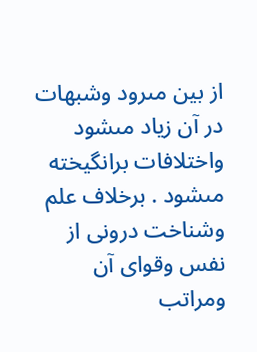از بين مىرود وشبهات در آن زياد مىشود واختلافات برانگيخته مىشود . برخلاف علم وشناخت درونى از نفس وقواى آن ومراتب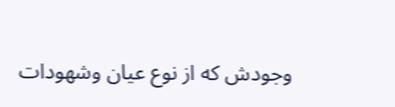وجودش كه از نوع عيان وشهودات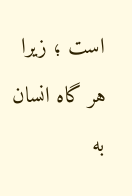است ؛ زيرا هر گاه انسان به